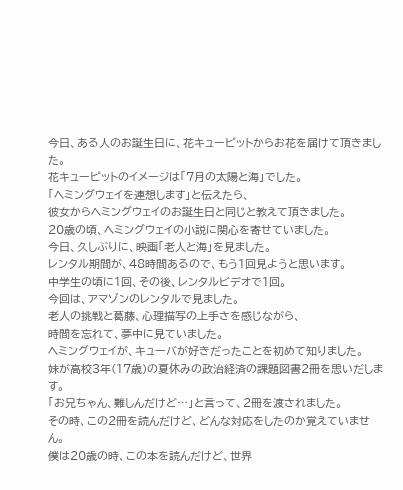今日、ある人のお誕生日に、花キューピットからお花を届けて頂きました。
花キューピットのイメージは「7月の太陽と海」でした。
「ヘミングウェイを連想します」と伝えたら、
彼女からヘミングウェイのお誕生日と同じと教えて頂きました。
20歳の頃、ヘミングウェイの小説に関心を寄せていました。
今日、久しぶりに、映画「老人と海」を見ました。
レンタル期間が、48時間あるので、もう1回見ようと思います。
中学生の頃に1回、その後、レンタルビデオで1回。
今回は、アマゾンのレンタルで見ました。
老人の挑戦と葛藤、心理描写の上手さを感じながら、
時間を忘れて、夢中に見ていました。
ヘミングウェイが、キューバが好きだったことを初めて知りました。
妹が高校3年(17歳)の夏休みの政治経済の課題図書2冊を思いだします。
「お兄ちゃん、難しんだけど…」と言って、2冊を渡されました。
その時、この2冊を読んだけど、どんな対応をしたのか覚えていません。
僕は20歳の時、この本を読んだけど、世界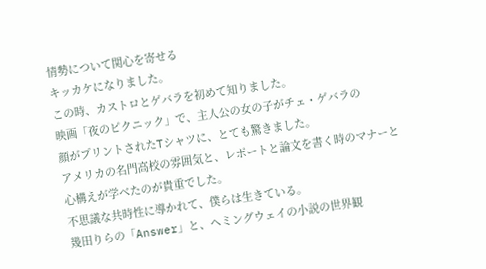情勢について関心を寄せる
キッカケになりました。
この時、カストロとゲバラを初めて知りました。
映画「夜のピクニック」で、主人公の女の子がチェ・ゲバラの
顔がプリントされたTシャツに、とても驚きました。
アメリカの名門高校の雰囲気と、レポートと論文を書く時のマナーと
心構えが学べたのが貴重でした。
不思議な共時性に導かれて、僕らは生きている。
幾田りらの「Answer」と、ヘミングウェイの小説の世界観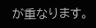が重なります。